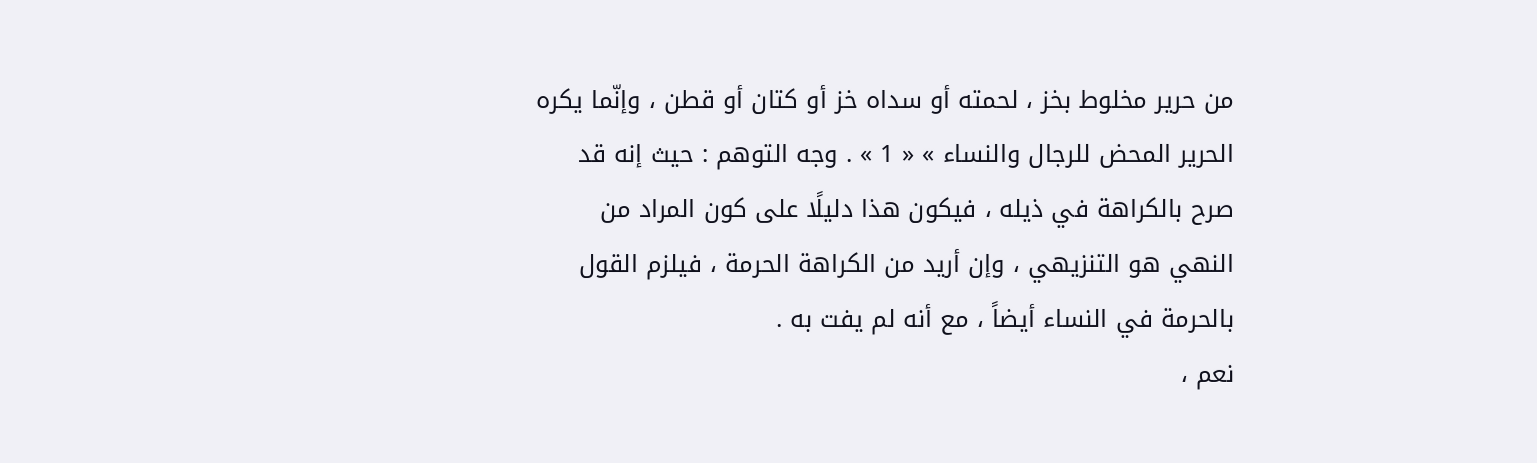من حرير مخلوط بخز ، لحمته أو سداه خز أو كتان أو قطن ، وإنّما يكره الحرير المحض للرجال والنساء » « 1 » . وجه التوهم : حيث إنه قد صرح بالكراهة في ذيله ، فيكون هذا دليلًا على كون المراد من النهي هو التنزيهي ، وإن أريد من الكراهة الحرمة ، فيلزم القول بالحرمة في النساء أيضاً ، مع أنه لم يفت به .
نعم ،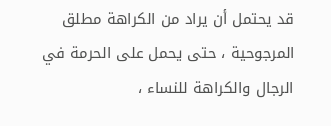قد يحتمل أن يراد من الكراهة مطلق المرجوحية ، حتى يحمل على الحرمة في الرجال والكراهة للنساء ،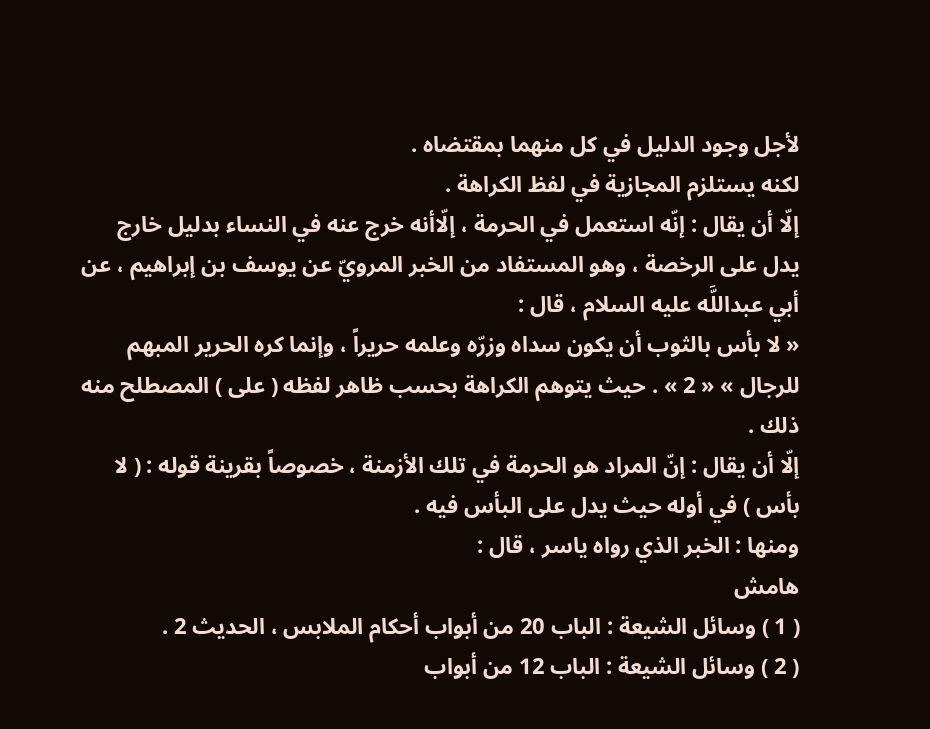لأجل وجود الدليل في كل منهما بمقتضاه .
لكنه يستلزم المجازية في لفظ الكراهة .
إلّا أن يقال : إنّه استعمل في الحرمة ، إلّاأنه خرج عنه في النساء بدليل خارج يدل على الرخصة ، وهو المستفاد من الخبر المرويّ عن يوسف بن إبراهيم ، عن أبي عبداللَّه عليه السلام ، قال :
« لا بأس بالثوب أن يكون سداه وزرّه وعلمه حريراً ، وإنما كره الحرير المبهم للرجال » « 2 » . حيث يتوهم الكراهة بحسب ظاهر لفظه ( على ) المصطلح منه ذلك .
إلّا أن يقال : إنّ المراد هو الحرمة في تلك الأزمنة ، خصوصاً بقرينة قوله : ( لا بأس ) في أوله حيث يدل على البأس فيه .
ومنها : الخبر الذي رواه ياسر ، قال :
هامش
( 1 ) وسائل الشيعة : الباب 20 من أبواب أحكام الملابس ، الحديث 2 .
( 2 ) وسائل الشيعة : الباب 12 من أبواب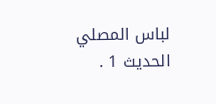لباس المصلي الحديث 1 .